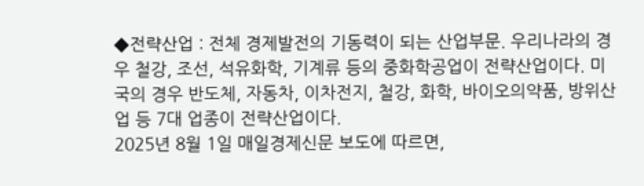◆전략산업 : 전체 경제발전의 기동력이 되는 산업부문. 우리나라의 경우 철강, 조선, 석유화학, 기계류 등의 중화학공업이 전략산업이다. 미국의 경우 반도체, 자동차, 이차전지, 철강, 화학, 바이오의약품, 방위산업 등 7대 업종이 전략산업이다.
2025년 8월 1일 매일경제신문 보도에 따르면,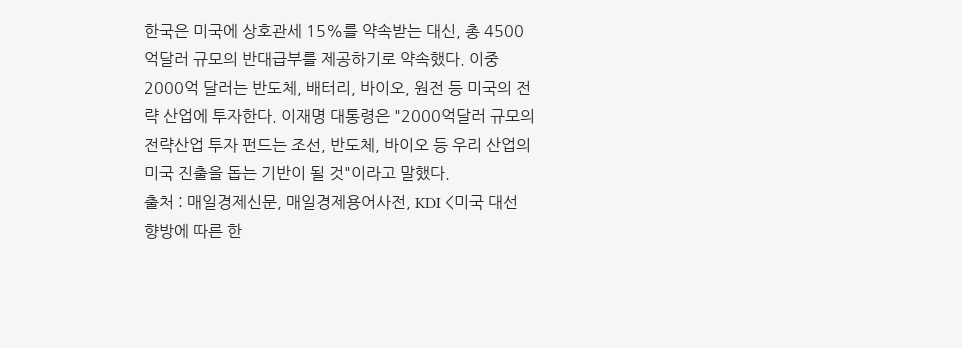한국은 미국에 상호관세 15%를 약속받는 대신, 총 4500억달러 규모의 반대급부를 제공하기로 약속했다. 이중 2000억 달러는 반도체, 배터리, 바이오, 원전 등 미국의 전략 산업에 투자한다. 이재명 대통령은 "2000억달러 규모의 전략산업 투자 펀드는 조선, 반도체, 바이오 등 우리 산업의 미국 진출을 돕는 기반이 될 것"이라고 말했다.
출처 : 매일경제신문, 매일경제용어사전, KDI <미국 대선 향방에 따른 한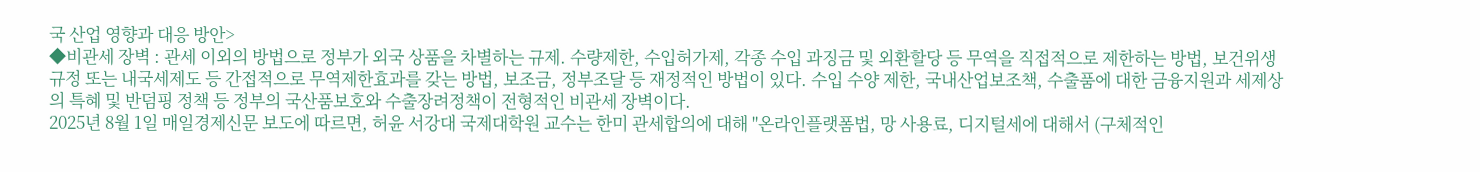국 산업 영향과 대응 방안>
◆비관세 장벽 : 관세 이외의 방법으로 정부가 외국 상품을 차별하는 규제. 수량제한, 수입허가제, 각종 수입 과징금 및 외환할당 등 무역을 직접적으로 제한하는 방법, 보건위생 규정 또는 내국세제도 등 간접적으로 무역제한효과를 갖는 방법, 보조금, 정부조달 등 재정적인 방법이 있다. 수입 수양 제한, 국내산업보조책, 수출품에 대한 금융지원과 세제상의 특혜 및 반덤핑 정책 등 정부의 국산품보호와 수출장려정책이 전형적인 비관세 장벽이다.
2025년 8월 1일 매일경제신문 보도에 따르면, 허윤 서강대 국제대학원 교수는 한미 관세합의에 대해 "온라인플랫폼법, 망 사용료, 디지털세에 대해서 (구체적인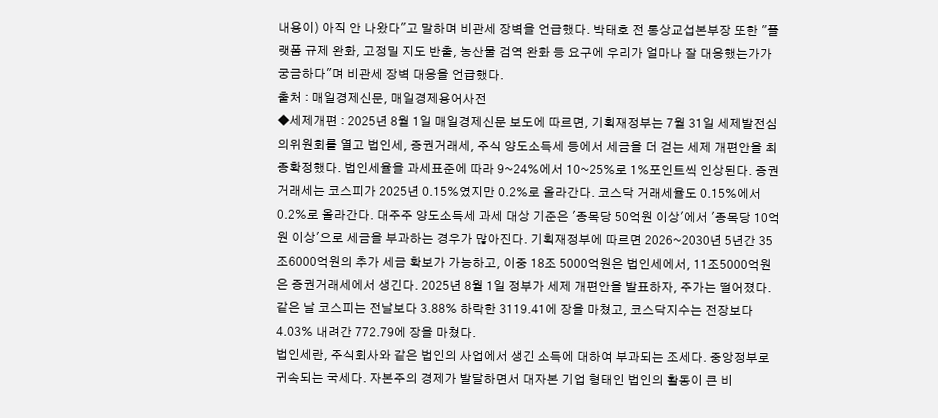내용이) 아직 안 나왔다"고 말하며 비관세 장벽을 언급했다. 박태호 전 통상교섭본부장 또한 "플랫폼 규제 완화, 고정밀 지도 반출, 농산물 검역 완화 등 요구에 우리가 얼마나 잘 대응했는가가 궁금하다"며 비관세 장벽 대응을 언급했다.
출처 : 매일경제신문, 매일경제용어사전
◆세제개편 : 2025년 8월 1일 매일경제신문 보도에 따르면, 기획재정부는 7월 31일 세제발전심의위원회를 열고 법인세, 증권거래세, 주식 양도소득세 등에서 세금을 더 걷는 세제 개편안을 최종확정했다. 법인세율을 과세표준에 따라 9~24%에서 10~25%로 1%포인트씩 인상된다. 증권거래세는 코스피가 2025년 0.15%였지만 0.2%로 올라간다. 코스닥 거래세율도 0.15%에서 0.2%로 올라간다. 대주주 양도소득세 과세 대상 기준은 '종목당 50억원 이상'에서 '종목당 10억원 이상'으로 세금을 부과하는 경우가 많아진다. 기획재정부에 따르면 2026~2030년 5년간 35조6000억원의 추가 세금 확보가 가능하고, 이중 18조 5000억원은 법인세에서, 11조5000억원은 증권거래세에서 생긴다. 2025년 8월 1일 정부가 세제 개편안을 발표하자, 주가는 떨어졌다. 같은 날 코스피는 전날보다 3.88% 하락한 3119.41에 장을 마쳤고, 코스닥지수는 전장보다 4.03% 내려간 772.79에 장을 마쳤다.
법인세란, 주식회사와 같은 법인의 사업에서 생긴 소득에 대하여 부과되는 조세다. 중앙정부로 귀속되는 국세다. 자본주의 경제가 발달하면서 대자본 기업 형태인 법인의 활동이 큰 비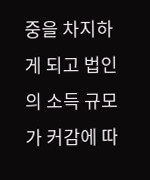중을 차지하게 되고 법인의 소득 규모가 커감에 따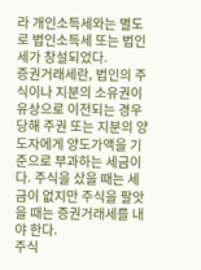라 개인소득세와는 별도로 법인소득세 또는 법인세가 창설되었다.
증권거래세란, 법인의 주식이나 지분의 소유권이 유상으로 이전되는 경우 당해 주권 또는 지분의 양도자에게 양도가액을 기준으로 부과하는 세금이다. 주식을 샀을 때는 세금이 없지만 주식을 팔앗을 때는 증권거래세를 내야 한다.
주식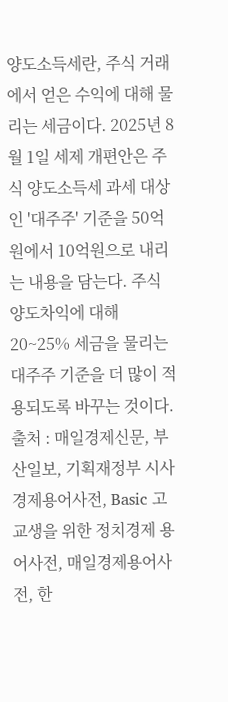양도소득세란, 주식 거래에서 얻은 수익에 대해 물리는 세금이다. 2025년 8월 1일 세제 개편안은 주식 양도소득세 과세 대상인 '대주주' 기준을 50억원에서 10억원으로 내리는 내용을 담는다. 주식 양도차익에 대해 20~25% 세금을 물리는 대주주 기준을 더 많이 적용되도록 바꾸는 것이다.
출처 : 매일경제신문, 부산일보, 기획재정부 시사경제용어사전, Basic 고교생을 위한 정치경제 용어사전, 매일경제용어사전, 한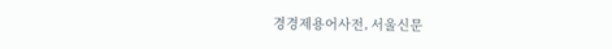경경제용어사전, 서울신문